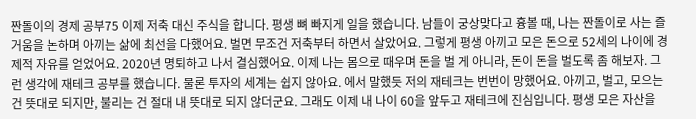짠돌이의 경제 공부75 이제 저축 대신 주식을 합니다. 평생 뼈 빠지게 일을 했습니다. 남들이 궁상맞다고 흉볼 때, 나는 짠돌이로 사는 즐거움을 논하며 아끼는 삶에 최선을 다했어요. 벌면 무조건 저축부터 하면서 살았어요. 그렇게 평생 아끼고 모은 돈으로 52세의 나이에 경제적 자유를 얻었어요. 2020년 명퇴하고 나서 결심했어요. 이제 나는 몸으로 때우며 돈을 벌 게 아니라, 돈이 돈을 벌도록 좀 해보자. 그런 생각에 재테크 공부를 했습니다. 물론 투자의 세계는 쉽지 않아요. 에서 말했듯 저의 재테크는 번번이 망했어요. 아끼고, 벌고, 모으는 건 뜻대로 되지만, 불리는 건 절대 내 뜻대로 되지 않더군요. 그래도 이제 내 나이 60을 앞두고 재테크에 진심입니다. 평생 모은 자산을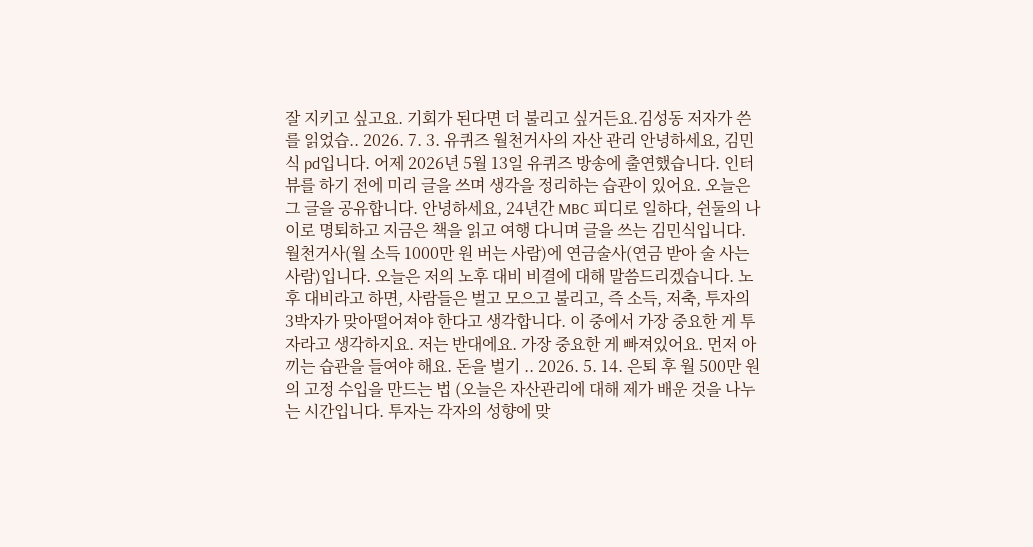잘 지키고 싶고요. 기회가 된다면 더 불리고 싶거든요.김성동 저자가 쓴 를 읽었습.. 2026. 7. 3. 유퀴즈 월천거사의 자산 관리 안녕하세요, 김민식 pd입니다. 어제 2026년 5월 13일 유퀴즈 방송에 출연했습니다. 인터뷰를 하기 전에 미리 글을 쓰며 생각을 정리하는 습관이 있어요. 오늘은 그 글을 공유합니다. 안녕하세요, 24년간 MBC 피디로 일하다, 쉰둘의 나이로 명퇴하고 지금은 책을 읽고 여행 다니며 글을 쓰는 김민식입니다. 월천거사(월 소득 1000만 원 버는 사람)에 연금술사(연금 받아 술 사는 사람)입니다. 오늘은 저의 노후 대비 비결에 대해 말씀드리겠습니다. 노후 대비라고 하면, 사람들은 벌고 모으고 불리고, 즉 소득, 저축, 투자의 3박자가 맞아떨어져야 한다고 생각합니다. 이 중에서 가장 중요한 게 투자라고 생각하지요. 저는 반대에요. 가장 중요한 게 빠져있어요. 먼저 아끼는 습관을 들여야 해요. 돈을 벌기 .. 2026. 5. 14. 은퇴 후 월 500만 원의 고정 수입을 만드는 법 (오늘은 자산관리에 대해 제가 배운 것을 나누는 시간입니다. 투자는 각자의 성향에 맞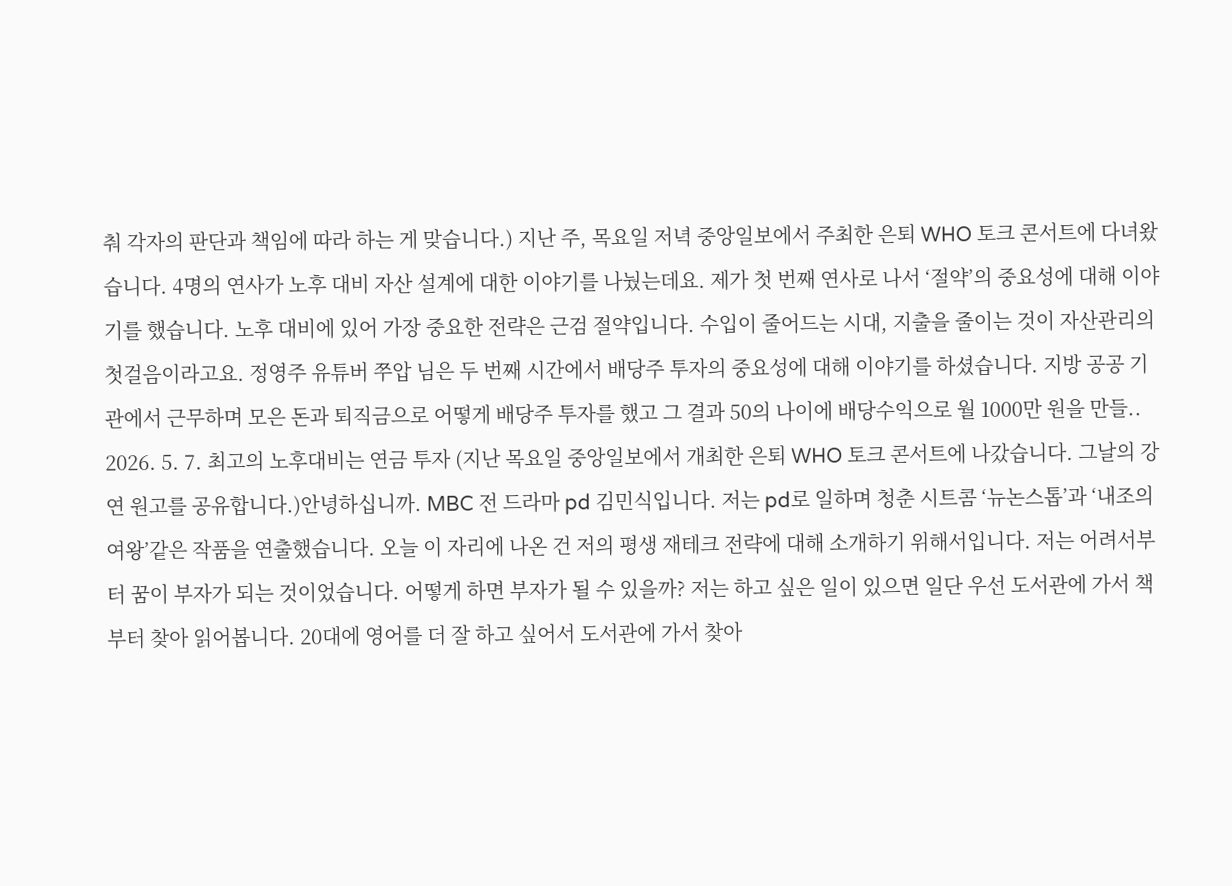춰 각자의 판단과 책임에 따라 하는 게 맞습니다.) 지난 주, 목요일 저녁 중앙일보에서 주최한 은퇴 WHO 토크 콘서트에 다녀왔습니다. 4명의 연사가 노후 대비 자산 설계에 대한 이야기를 나눴는데요. 제가 첫 번째 연사로 나서 ‘절약’의 중요성에 대해 이야기를 했습니다. 노후 대비에 있어 가장 중요한 전략은 근검 절약입니다. 수입이 줄어드는 시대, 지출을 줄이는 것이 자산관리의 첫걸음이라고요. 정영주 유튜버 쭈압 님은 두 번째 시간에서 배당주 투자의 중요성에 대해 이야기를 하셨습니다. 지방 공공 기관에서 근무하며 모은 돈과 퇴직금으로 어떻게 배당주 투자를 했고 그 결과 50의 나이에 배당수익으로 월 1000만 원을 만들.. 2026. 5. 7. 최고의 노후대비는 연금 투자 (지난 목요일 중앙일보에서 개최한 은퇴 WHO 토크 콘서트에 나갔습니다. 그날의 강연 원고를 공유합니다.)안녕하십니까. MBC 전 드라마 pd 김민식입니다. 저는 pd로 일하며 청춘 시트콤 ‘뉴논스톱’과 ‘내조의 여왕’같은 작품을 연출했습니다. 오늘 이 자리에 나온 건 저의 평생 재테크 전략에 대해 소개하기 위해서입니다. 저는 어려서부터 꿈이 부자가 되는 것이었습니다. 어떻게 하면 부자가 될 수 있을까? 저는 하고 싶은 일이 있으면 일단 우선 도서관에 가서 책부터 찾아 읽어봅니다. 20대에 영어를 더 잘 하고 싶어서 도서관에 가서 찾아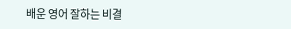배운 영어 잘하는 비결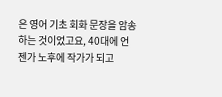은 영어 기초 회화 문장을 암송하는 것이었고요, 40대에 언젠가 노후에 작가가 되고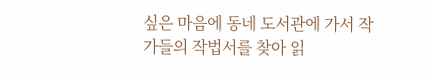싶은 마음에 동네 도서관에 가서 작가들의 작법서를 찾아 읽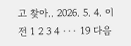고 찾아.. 2026. 5. 4. 이전 1 2 3 4 ··· 19 다음